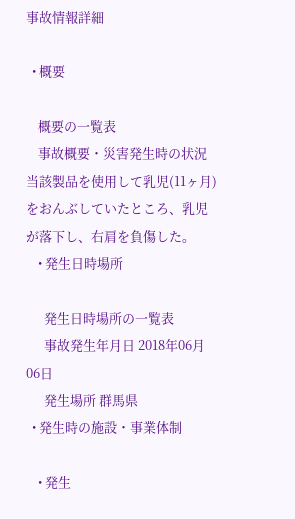事故情報詳細

  • 概要

    概要の一覧表
    事故概要・災害発生時の状況 当該製品を使用して乳児(11ヶ月)をおんぶしていたところ、乳児が落下し、右肩を負傷した。
    • 発生日時場所

      発生日時場所の一覧表
      事故発生年月日 2018年06月06日
      発生場所 群馬県
  • 発生時の施設・事業体制

    • 発生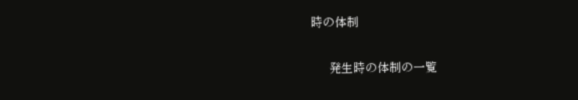時の体制

      発生時の体制の一覧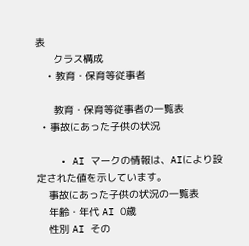表
      クラス構成
    • 教育・保育等従事者

      教育・保育等従事者の一覧表
  • 事故にあった子供の状況

    • AI マークの情報は、AIにより設定された値を示しています。
    事故にあった子供の状況の一覧表
    年齢・年代 AI 0歳
    性別 AI その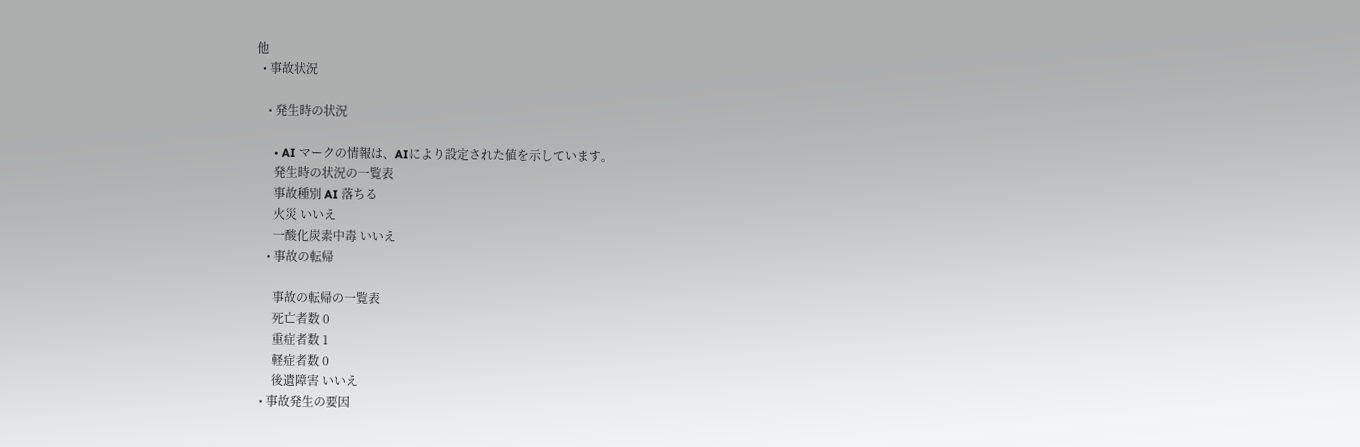他
  • 事故状況

    • 発生時の状況

      • AI マークの情報は、AIにより設定された値を示しています。
      発生時の状況の一覧表
      事故種別 AI 落ちる
      火災 いいえ
      一酸化炭素中毒 いいえ
    • 事故の転帰

      事故の転帰の一覧表
      死亡者数 0
      重症者数 1
      軽症者数 0
      後遺障害 いいえ
  • 事故発生の要因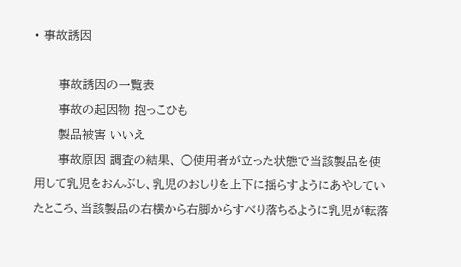• 事故誘因

      事故誘因の一覧表
      事故の起因物 抱っこひも
      製品被害 いいえ
      事故原因 調査の結果、 ○使用者が立った状態で当該製品を使用して乳児をおんぶし、乳児のおしりを上下に揺らすようにあやしていたところ、当該製品の右横から右脚からすべり落ちるように乳児が転落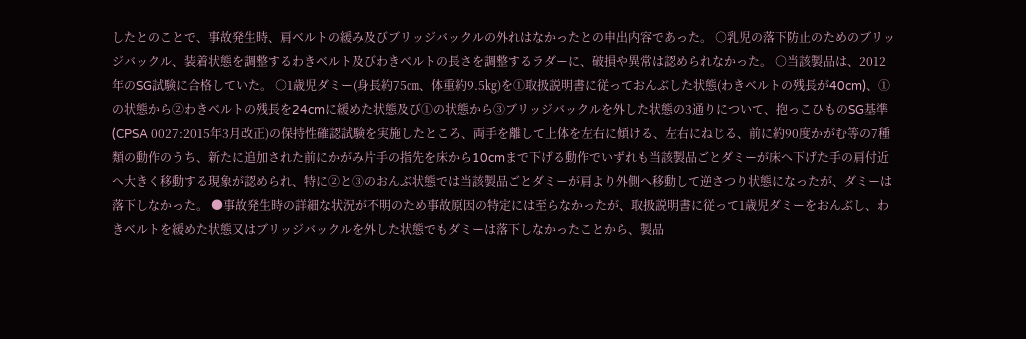したとのことで、事故発生時、肩ベルトの緩み及びブリッジバックルの外れはなかったとの申出内容であった。 ○乳児の落下防止のためのブリッジバックル、装着状態を調整するわきベルト及びわきベルトの長さを調整するラダーに、破損や異常は認められなかった。 ○当該製品は、2012年のSG試験に合格していた。 ○1歳児ダミー(身長約75㎝、体重約9.5㎏)を①取扱説明書に従っておんぶした状態(わきベルトの残長が40cm)、①の状態から②わきベルトの残長を24cmに緩めた状態及び①の状態から③ブリッジバックルを外した状態の3通りについて、抱っこひものSG基準(CPSA 0027:2015年3月改正)の保持性確認試験を実施したところ、両手を離して上体を左右に傾ける、左右にねじる、前に約90度かがむ等の7種類の動作のうち、新たに追加された前にかがみ片手の指先を床から10cmまで下げる動作でいずれも当該製品ごとダミーが床へ下げた手の肩付近へ大きく移動する現象が認められ、特に②と③のおんぶ状態では当該製品ごとダミーが肩より外側へ移動して逆さつり状態になったが、ダミーは落下しなかった。 ●事故発生時の詳細な状況が不明のため事故原因の特定には至らなかったが、取扱説明書に従って1歳児ダミーをおんぶし、わきベルトを緩めた状態又はブリッジバックルを外した状態でもダミーは落下しなかったことから、製品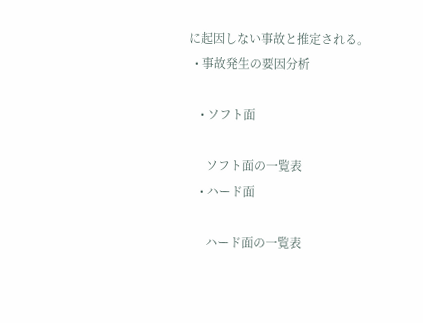に起因しない事故と推定される。
  • 事故発生の要因分析

    • ソフト面

      ソフト面の一覧表
    • ハード面

      ハード面の一覧表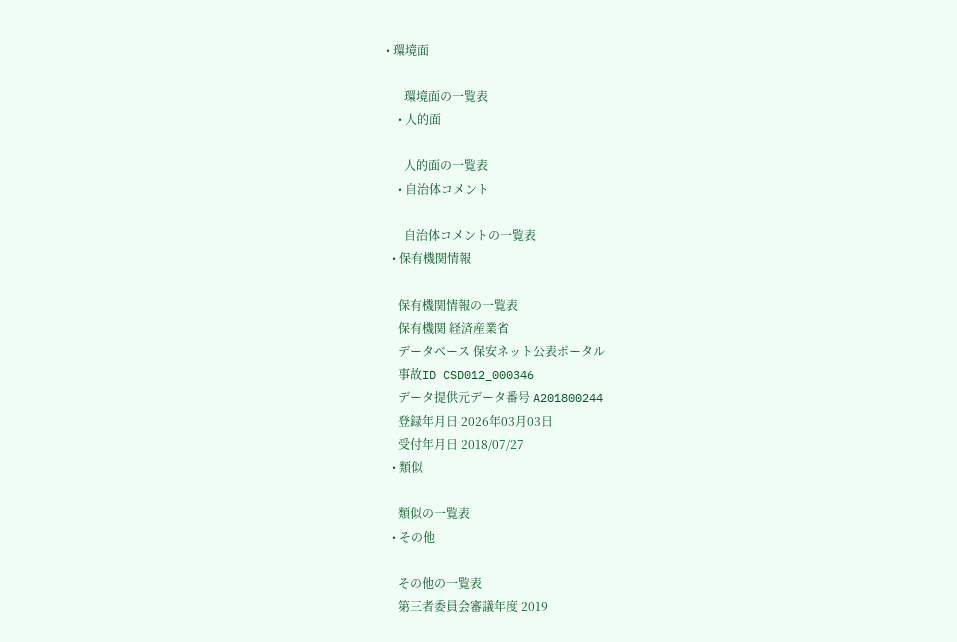• 環境面

      環境面の一覧表
    • 人的面

      人的面の一覧表
    • 自治体コメント

      自治体コメントの一覧表
  • 保有機関情報

    保有機関情報の一覧表
    保有機関 経済産業省
    データベース 保安ネット公表ポータル
    事故ID CSD012_000346
    データ提供元データ番号 A201800244
    登録年月日 2026年03月03日
    受付年月日 2018/07/27
  • 類似

    類似の一覧表
  • その他

    その他の一覧表
    第三者委員会審議年度 2019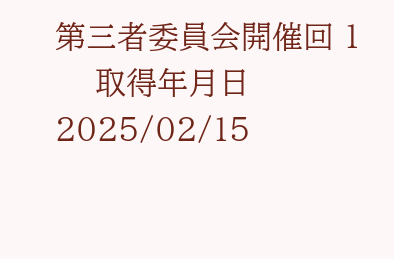第三者委員会開催回 1
    取得年月日 2025/02/15